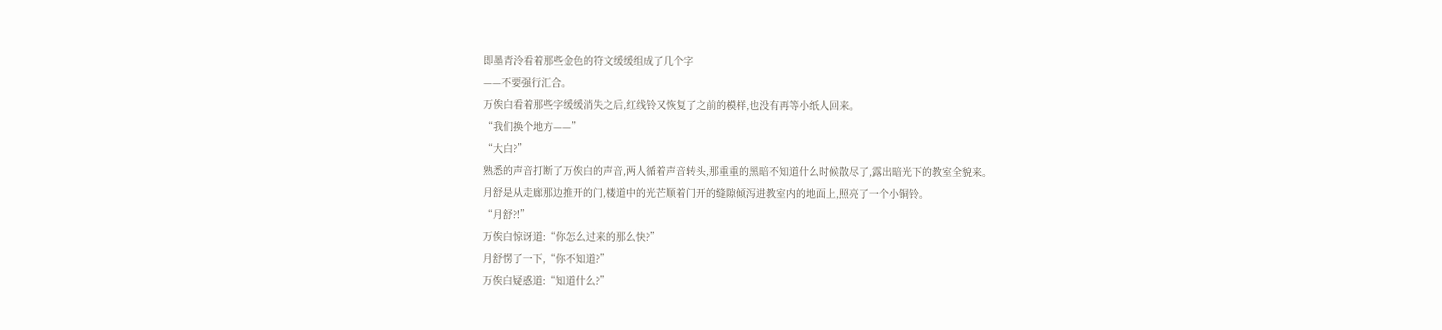即墨青泠看着那些金色的符文缓缓组成了几个字
——不要强行汇合。
万俟白看着那些字缓缓消失之后,红线铃又恢复了之前的模样,也没有再等小纸人回来。
“我们换个地方——”
“大白?”
熟悉的声音打断了万俟白的声音,两人循着声音转头,那重重的黑暗不知道什么时候散尽了,露出暗光下的教室全貌来。
月舒是从走廊那边推开的门,楼道中的光芒顺着门开的缝隙倾泻进教室内的地面上,照亮了一个小铜铃。
“月舒?!”
万俟白惊讶道:“你怎么过来的那么快?”
月舒愣了一下,“你不知道?”
万俟白疑惑道:“知道什么?”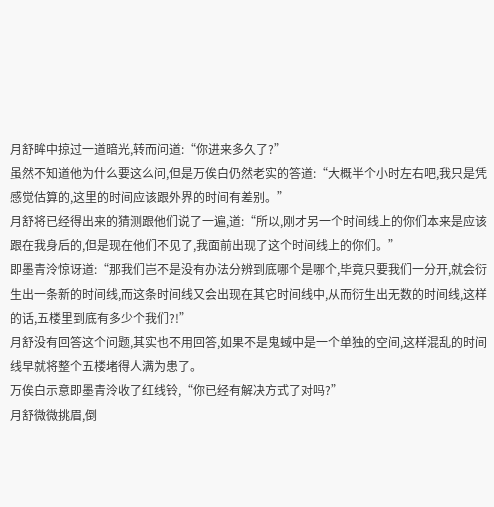月舒眸中掠过一道暗光,转而问道:“你进来多久了?”
虽然不知道他为什么要这么问,但是万俟白仍然老实的答道:“大概半个小时左右吧,我只是凭感觉估算的,这里的时间应该跟外界的时间有差别。”
月舒将已经得出来的猜测跟他们说了一遍,道:“所以,刚才另一个时间线上的你们本来是应该跟在我身后的,但是现在他们不见了,我面前出现了这个时间线上的你们。”
即墨青泠惊讶道:“那我们岂不是没有办法分辨到底哪个是哪个,毕竟只要我们一分开,就会衍生出一条新的时间线,而这条时间线又会出现在其它时间线中,从而衍生出无数的时间线,这样的话,五楼里到底有多少个我们?!”
月舒没有回答这个问题,其实也不用回答,如果不是鬼蜮中是一个单独的空间,这样混乱的时间线早就将整个五楼堵得人满为患了。
万俟白示意即墨青泠收了红线铃,“你已经有解决方式了对吗?”
月舒微微挑眉,倒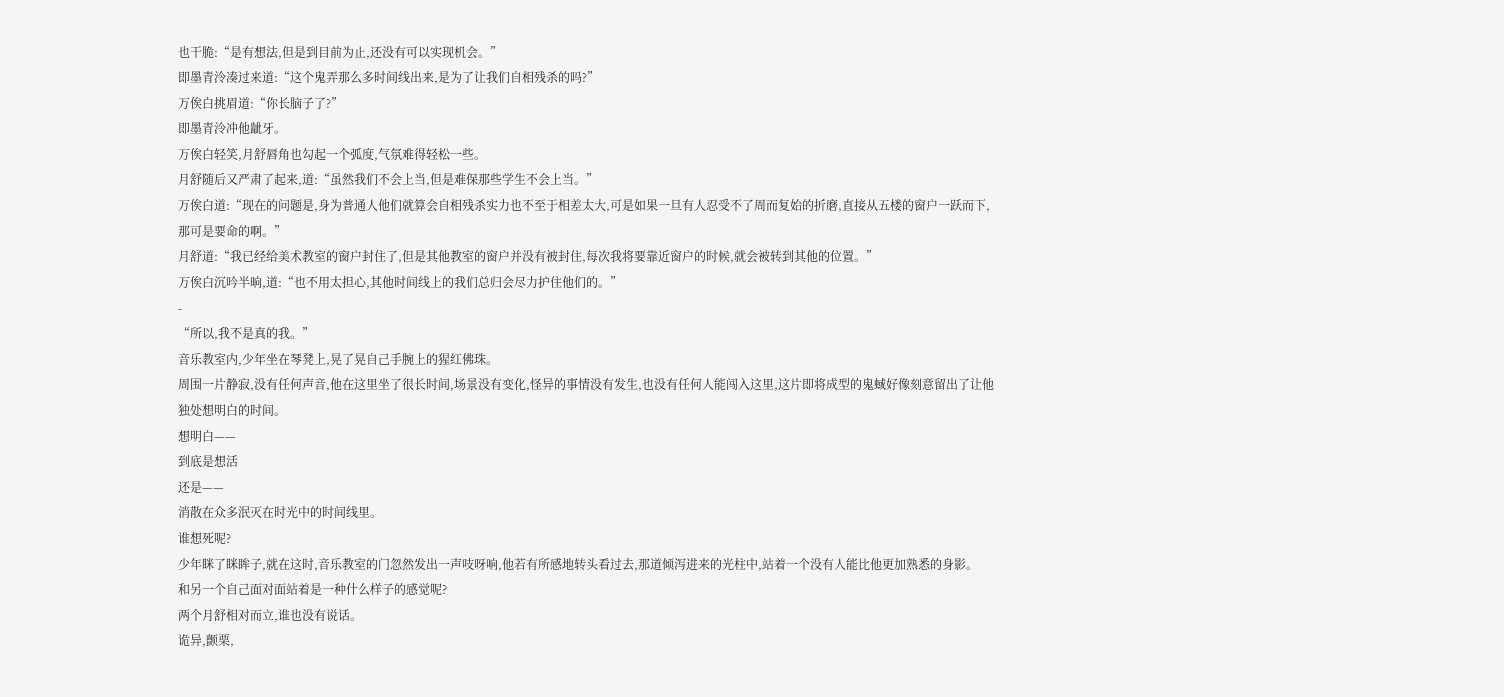也干脆:“是有想法,但是到目前为止,还没有可以实现机会。”
即墨青泠凑过来道:“这个鬼弄那么多时间线出来,是为了让我们自相残杀的吗?”
万俟白挑眉道:“你长脑子了?”
即墨青泠冲他龇牙。
万俟白轻笑,月舒唇角也勾起一个弧度,气氛难得轻松一些。
月舒随后又严肃了起来,道:“虽然我们不会上当,但是难保那些学生不会上当。”
万俟白道:“现在的问题是,身为普通人他们就算会自相残杀实力也不至于相差太大,可是如果一旦有人忍受不了周而复始的折磨,直接从五楼的窗户一跃而下,那可是要命的啊。”
月舒道:“我已经给美术教室的窗户封住了,但是其他教室的窗户并没有被封住,每次我将要靠近窗户的时候,就会被转到其他的位置。”
万俟白沉吟半晌,道:“也不用太担心,其他时间线上的我们总归会尽力护住他们的。”
-
“所以,我不是真的我。”
音乐教室内,少年坐在琴凳上,晃了晃自己手腕上的猩红佛珠。
周围一片静寂,没有任何声音,他在这里坐了很长时间,场景没有变化,怪异的事情没有发生,也没有任何人能闯入这里,这片即将成型的鬼蜮好像刻意留出了让他独处想明白的时间。
想明白——
到底是想活
还是——
消散在众多泯灭在时光中的时间线里。
谁想死呢?
少年眯了眯眸子,就在这时,音乐教室的门忽然发出一声吱呀响,他若有所感地转头看过去,那道倾泻进来的光柱中,站着一个没有人能比他更加熟悉的身影。
和另一个自己面对面站着是一种什么样子的感觉呢?
两个月舒相对而立,谁也没有说话。
诡异,颤栗,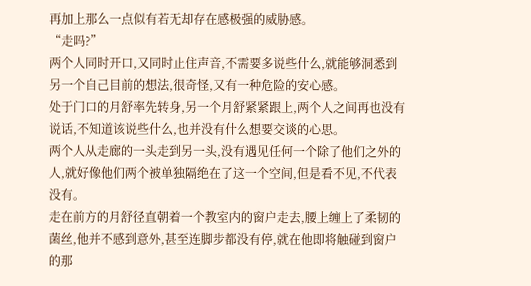再加上那么一点似有若无却存在感极强的威胁感。
“走吗?”
两个人同时开口,又同时止住声音,不需要多说些什么,就能够洞悉到另一个自己目前的想法,很奇怪,又有一种危险的安心感。
处于门口的月舒率先转身,另一个月舒紧紧跟上,两个人之间再也没有说话,不知道该说些什么,也并没有什么想要交谈的心思。
两个人从走廊的一头走到另一头,没有遇见任何一个除了他们之外的人,就好像他们两个被单独隔绝在了这一个空间,但是看不见,不代表没有。
走在前方的月舒径直朝着一个教室内的窗户走去,腰上缠上了柔韧的菌丝,他并不感到意外,甚至连脚步都没有停,就在他即将触碰到窗户的那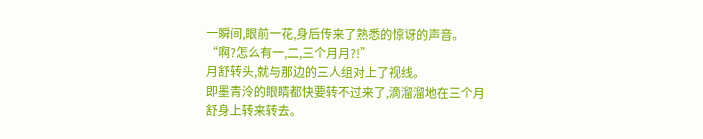一瞬间,眼前一花,身后传来了熟悉的惊讶的声音。
“啊?怎么有一,二,三个月月?!”
月舒转头,就与那边的三人组对上了视线。
即墨青泠的眼睛都快要转不过来了,滴溜溜地在三个月舒身上转来转去。